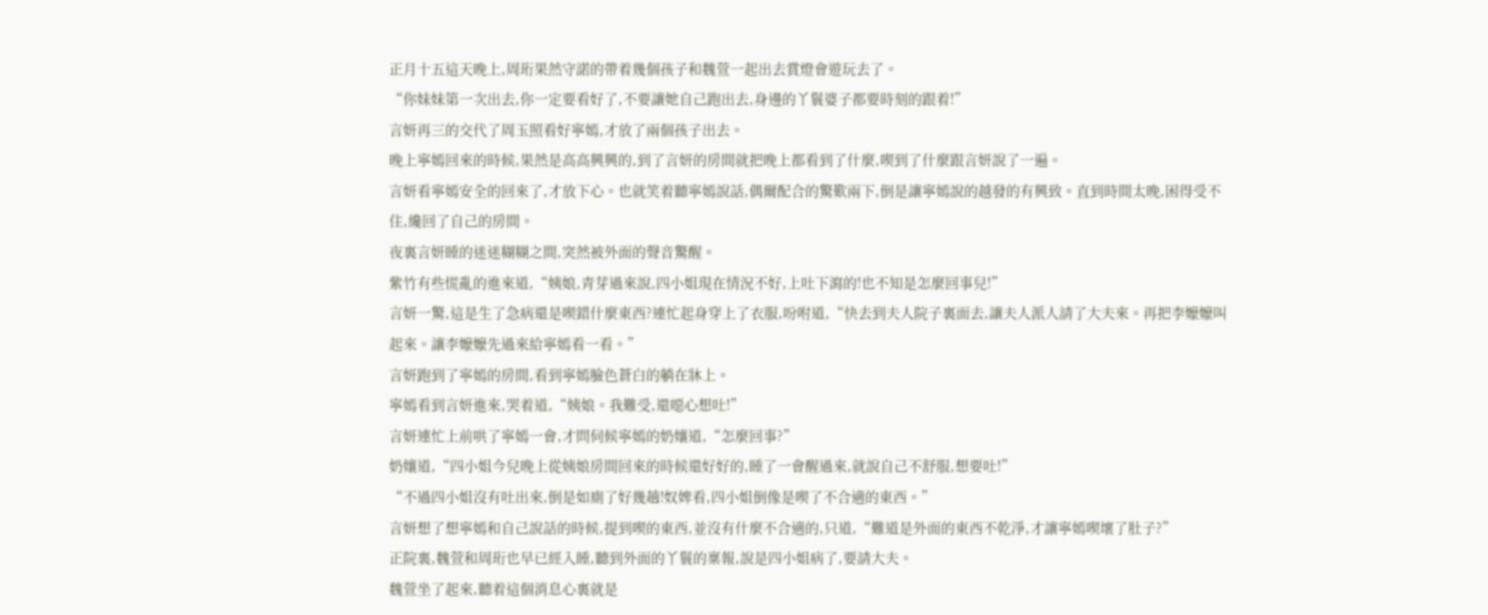正月十五這天晚上,周珩果然守諾的帶着幾個孩子和魏萱一起出去賞燈會遊玩去了。
“你妹妹第一次出去,你一定要看好了,不要讓她自己跑出去,身邊的丫鬟婆子都要時刻的跟着!”
言妍再三的交代了周玉照看好寧嫣,才放了兩個孩子出去。
晚上寧嫣回來的時候,果然是高高興興的,到了言妍的房間就把晚上都看到了什麼,喫到了什麼跟言妍說了一遍。
言妍看寧嫣安全的回來了,才放下心。也就笑着聽寧嫣說話,偶爾配合的驚歎兩下,倒是讓寧嫣說的越發的有興致。直到時間太晚,困得受不住,纔回了自己的房間。
夜裏言妍睡的迷迷糊糊之間,突然被外面的聲音驚醒。
紫竹有些慌亂的進來道,“姨娘,青芽過來說,四小姐現在情況不好,上吐下瀉的!也不知是怎麼回事兒!”
言妍一驚,這是生了急病還是喫錯什麼東西?連忙起身穿上了衣服,吩咐道,“快去到夫人院子裏面去,讓夫人派人請了大夫來。再把李嬤嬤叫起來。讓李嬤嬤先過來給寧嫣看一看。”
言妍跑到了寧嫣的房間,看到寧嫣臉色蒼白的躺在牀上。
寧嫣看到言妍進來,哭着道,“姨娘。我難受,還噁心想吐!”
言妍連忙上前哄了寧嫣一會,才問伺候寧嫣的奶孃道,“怎麼回事?”
奶孃道,“四小姐今兒晚上從姨娘房間回來的時候還好好的,睡了一會醒過來,就說自己不舒服,想要吐!”
“不過四小姐沒有吐出來,倒是如廁了好幾趟!奴婢看,四小姐倒像是喫了不合適的東西。”
言妍想了想寧嫣和自己說話的時候,提到喫的東西,並沒有什麼不合適的,只道,“難道是外面的東西不乾淨,才讓寧嫣喫壞了肚子?”
正院裏,魏萱和周珩也早已經入睡,聽到外面的丫鬟的稟報,說是四小姐病了,要請大夫。
魏萱坐了起來,聽着這個消息心裏就是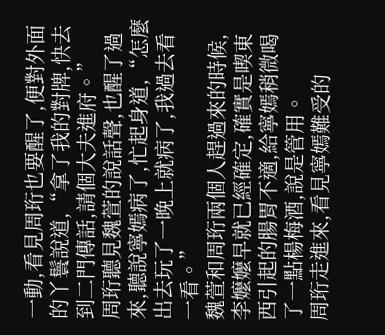一動,看見周珩也要醒了,便對外面的丫鬟說道,“拿了我的對牌,快去到二門傳話,請個大夫進府。”
周珩聽見魏萱的說話聲,也醒了過來,聽說寧嫣病了,忙起身道,“怎麼出去玩了一晚上就病了,我過去看一看。”
魏萱和周珩兩個人趕過來的時候,李嬤嬤早就已經確定,確實是喫東西引起的腸胃不適,給寧嫣稍微喝了一點楊梅酒,說是管用。
周珩走進來,看見寧嫣難受的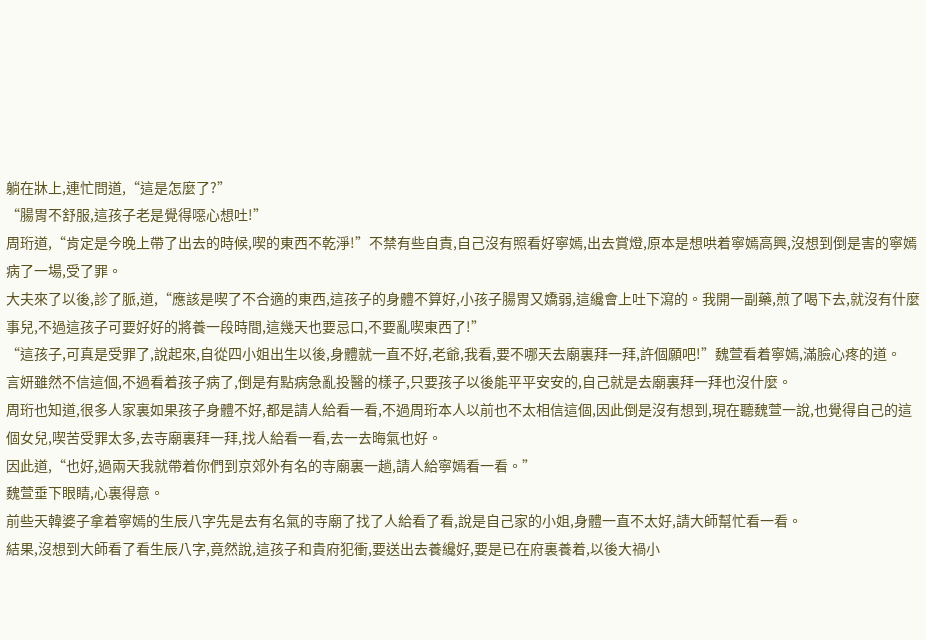躺在牀上,連忙問道,“這是怎麼了?”
“腸胃不舒服,這孩子老是覺得噁心想吐!”
周珩道,“肯定是今晚上帶了出去的時候,喫的東西不乾淨!”不禁有些自責,自己沒有照看好寧嫣,出去賞燈,原本是想哄着寧嫣高興,沒想到倒是害的寧嫣病了一場,受了罪。
大夫來了以後,診了脈,道,“應該是喫了不合適的東西,這孩子的身體不算好,小孩子腸胃又嬌弱,這纔會上吐下瀉的。我開一副藥,煎了喝下去,就沒有什麼事兒,不過這孩子可要好好的將養一段時間,這幾天也要忌口,不要亂喫東西了!”
“這孩子,可真是受罪了,說起來,自從四小姐出生以後,身體就一直不好,老爺,我看,要不哪天去廟裏拜一拜,許個願吧!”魏萱看着寧嫣,滿臉心疼的道。
言妍雖然不信這個,不過看着孩子病了,倒是有點病急亂投醫的樣子,只要孩子以後能平平安安的,自己就是去廟裏拜一拜也沒什麼。
周珩也知道,很多人家裏如果孩子身體不好,都是請人給看一看,不過周珩本人以前也不太相信這個,因此倒是沒有想到,現在聽魏萱一說,也覺得自己的這個女兒,喫苦受罪太多,去寺廟裏拜一拜,找人給看一看,去一去晦氣也好。
因此道,“也好,過兩天我就帶着你們到京郊外有名的寺廟裏一趟,請人給寧嫣看一看。”
魏萱垂下眼睛,心裏得意。
前些天韓婆子拿着寧嫣的生辰八字先是去有名氣的寺廟了找了人給看了看,說是自己家的小姐,身體一直不太好,請大師幫忙看一看。
結果,沒想到大師看了看生辰八字,竟然說,這孩子和貴府犯衝,要送出去養纔好,要是已在府裏養着,以後大禍小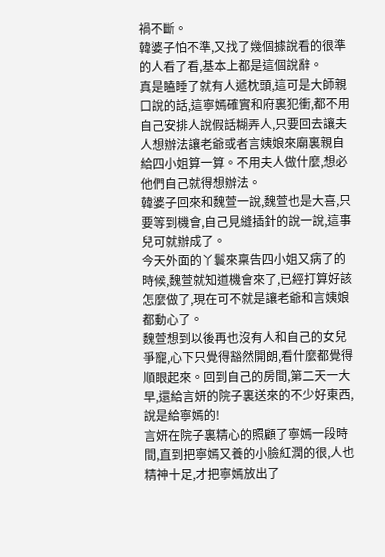禍不斷。
韓婆子怕不準,又找了幾個據說看的很準的人看了看,基本上都是這個說辭。
真是瞌睡了就有人遞枕頭,這可是大師親口說的話,這寧嫣確實和府裏犯衝,都不用自己安排人說假話糊弄人,只要回去讓夫人想辦法讓老爺或者言姨娘來廟裏親自給四小姐算一算。不用夫人做什麼,想必他們自己就得想辦法。
韓婆子回來和魏萱一說,魏萱也是大喜,只要等到機會,自己見縫插針的說一說,這事兒可就辦成了。
今天外面的丫鬟來稟告四小姐又病了的時候,魏萱就知道機會來了,已經打算好該怎麼做了,現在可不就是讓老爺和言姨娘都動心了。
魏萱想到以後再也沒有人和自己的女兒爭寵,心下只覺得豁然開朗,看什麼都覺得順眼起來。回到自己的房間,第二天一大早,還給言妍的院子裏送來的不少好東西,說是給寧嫣的!
言妍在院子裏精心的照顧了寧嫣一段時間,直到把寧嫣又養的小臉紅潤的很,人也精神十足,才把寧嫣放出了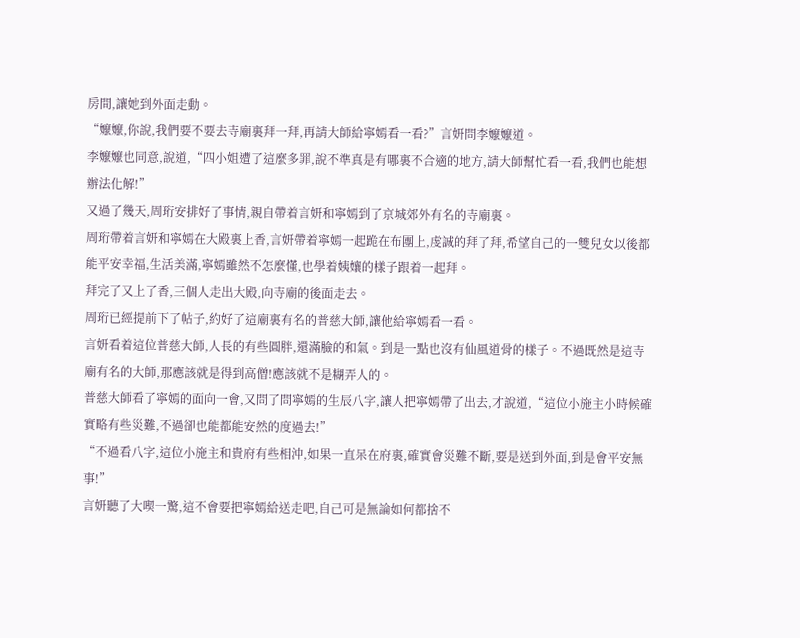房間,讓她到外面走動。
“嬤嬤,你說,我們要不要去寺廟裏拜一拜,再請大師給寧嫣看一看?”言妍問李嬤嬤道。
李嬤嬤也同意,說道,“四小姐遭了這麼多罪,說不準真是有哪裏不合適的地方,請大師幫忙看一看,我們也能想辦法化解!”
又過了幾天,周珩安排好了事情,親自帶着言妍和寧嫣到了京城郊外有名的寺廟裏。
周珩帶着言妍和寧嫣在大殿裏上香,言妍帶着寧嫣一起跪在布團上,虔誠的拜了拜,希望自己的一雙兒女以後都能平安幸福,生活美滿,寧嫣雖然不怎麼懂,也學着姨孃的樣子跟着一起拜。
拜完了又上了香,三個人走出大殿,向寺廟的後面走去。
周珩已經提前下了帖子,約好了這廟裏有名的普慈大師,讓他給寧嫣看一看。
言妍看着這位普慈大師,人長的有些圓胖,還滿臉的和氣。到是一點也沒有仙風道骨的樣子。不過既然是這寺廟有名的大師,那應該就是得到高僧!應該就不是糊弄人的。
普慈大師看了寧嫣的面向一會,又問了問寧嫣的生辰八字,讓人把寧嫣帶了出去,才說道,“這位小施主小時候確實略有些災難,不過卻也能都能安然的度過去!”
“不過看八字,這位小施主和貴府有些相沖,如果一直呆在府裏,確實會災難不斷,要是送到外面,到是會平安無事!”
言妍聽了大喫一驚,這不會要把寧嫣給送走吧,自己可是無論如何都捨不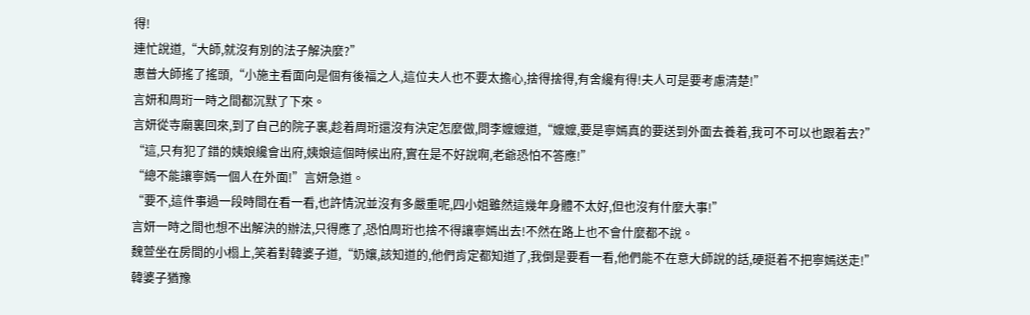得!
連忙說道,“大師,就沒有別的法子解決麼?”
惠普大師搖了搖頭,“小施主看面向是個有後福之人,這位夫人也不要太擔心,捨得捨得,有舍纔有得!夫人可是要考慮清楚!”
言妍和周珩一時之間都沉默了下來。
言妍從寺廟裏回來,到了自己的院子裏,趁着周珩還沒有決定怎麼做,問李嬤嬤道,“嬤嬤,要是寧嫣真的要送到外面去養着,我可不可以也跟着去?”
“這,只有犯了錯的姨娘纔會出府,姨娘這個時候出府,實在是不好說啊,老爺恐怕不答應!”
“總不能讓寧嫣一個人在外面!”言妍急道。
“要不,這件事過一段時間在看一看,也許情況並沒有多嚴重呢,四小姐雖然這幾年身體不太好,但也沒有什麼大事!”
言妍一時之間也想不出解決的辦法,只得應了,恐怕周珩也捨不得讓寧嫣出去!不然在路上也不會什麼都不說。
魏萱坐在房間的小榻上,笑着對韓婆子道,“奶孃,該知道的,他們肯定都知道了,我倒是要看一看,他們能不在意大師說的話,硬挺着不把寧嫣送走!”
韓婆子猶豫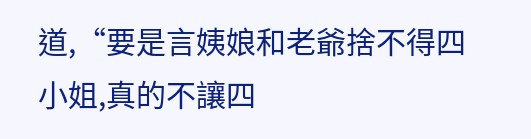道,“要是言姨娘和老爺捨不得四小姐,真的不讓四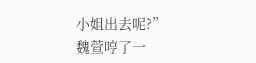小姐出去呢?”
魏萱哼了一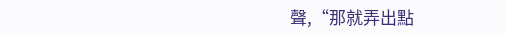聲,“那就弄出點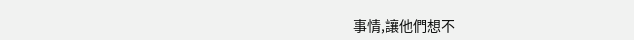事情,讓他們想不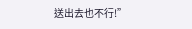送出去也不行!”